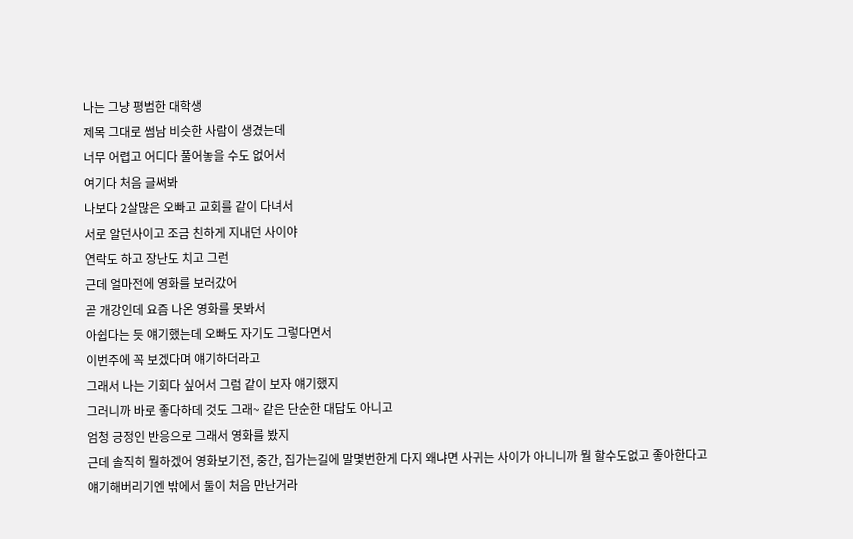나는 그냥 평범한 대학생
제목 그대로 썸남 비슷한 사람이 생겼는데
너무 어렵고 어디다 풀어놓을 수도 없어서
여기다 처음 글써봐
나보다 2살많은 오빠고 교회를 같이 다녀서
서로 알던사이고 조금 친하게 지내던 사이야
연락도 하고 장난도 치고 그런
근데 얼마전에 영화를 보러갔어
곧 개강인데 요즘 나온 영화를 못봐서
아쉽다는 듯 얘기했는데 오빠도 자기도 그렇다면서
이번주에 꼭 보겠다며 얘기하더라고
그래서 나는 기회다 싶어서 그럼 같이 보자 얘기했지
그러니까 바로 좋다하데 것도 그래~ 같은 단순한 대답도 아니고
엄청 긍정인 반응으로 그래서 영화를 봤지
근데 솔직히 뭘하겠어 영화보기전, 중간, 집가는길에 말몇번한게 다지 왜냐면 사귀는 사이가 아니니까 뭘 할수도없고 좋아한다고
얘기해버리기엔 밖에서 둘이 처음 만난거라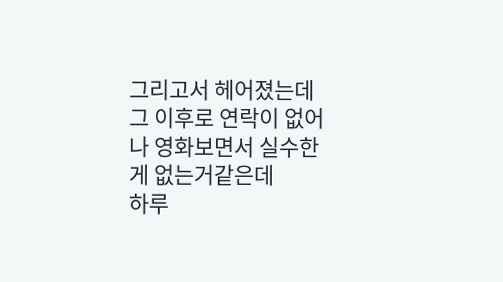그리고서 헤어졌는데 그 이후로 연락이 없어
나 영화보면서 실수한게 없는거같은데
하루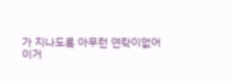가 지나도록 아무런 연락이없어
이거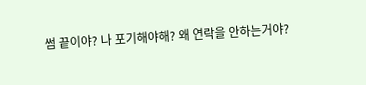썸 끝이야? 나 포기해야해? 왜 연락을 안하는거야?